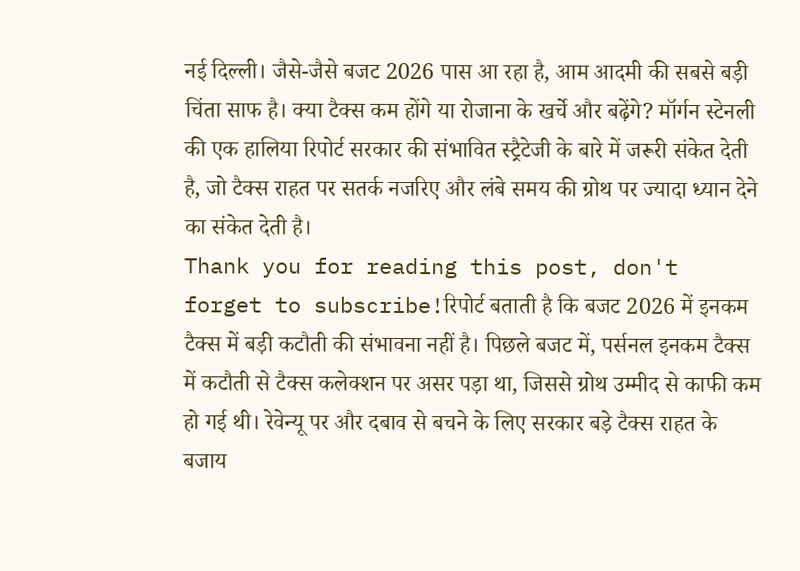नई दिल्ली। जैसे-जैसे बजट 2026 पास आ रहा है, आम आदमी की सबसे बड़ी चिंता साफ है। क्या टैक्स कम होंगे या रोजाना के खर्चे और बढ़ेंगे? मॉर्गन स्टेनली की एक हालिया रिपोर्ट सरकार की संभावित स्ट्रैटेजी के बारे में जरूरी संकेत देती है, जो टैक्स राहत पर सतर्क नजरिए और लंबे समय की ग्रोथ पर ज्यादा ध्यान देने का संकेत देती है।
Thank you for reading this post, don't forget to subscribe!रिपोर्ट बताती है कि बजट 2026 में इनकम टैक्स में बड़ी कटौती की संभावना नहीं है। पिछले बजट में, पर्सनल इनकम टैक्स में कटौती से टैक्स कलेक्शन पर असर पड़ा था, जिससे ग्रोथ उम्मीद से काफी कम हो गई थी। रेवेन्यू पर और दबाव से बचने के लिए सरकार बड़े टैक्स राहत के बजाय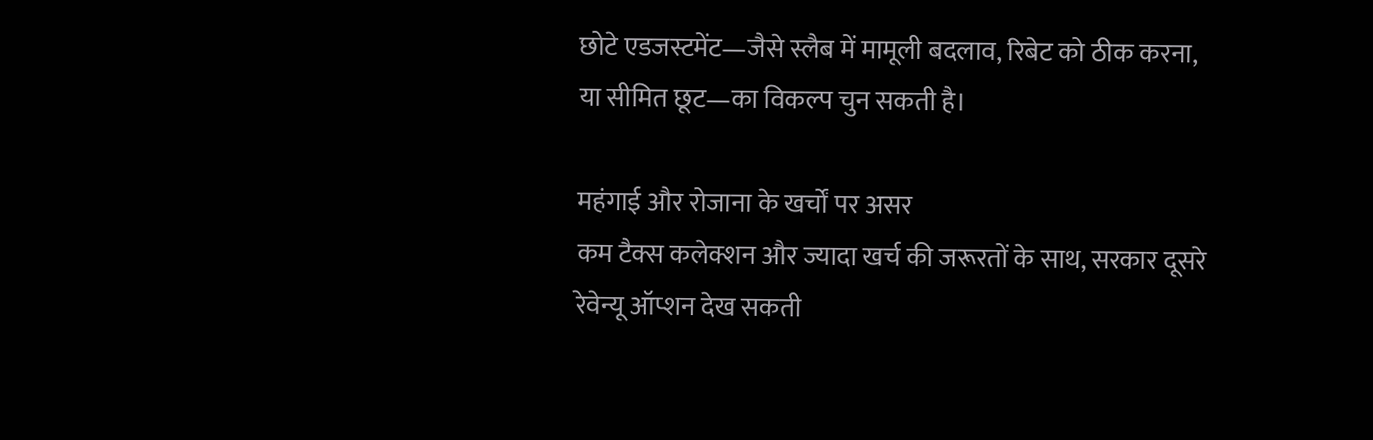छोटे एडजस्टमेंट—जैसे स्लैब में मामूली बदलाव, रिबेट को ठीक करना, या सीमित छूट—का विकल्प चुन सकती है।

महंगाई और रोजाना के खर्चों पर असर
कम टैक्स कलेक्शन और ज्यादा खर्च की जरूरतों के साथ, सरकार दूसरे रेवेन्यू ऑप्शन देख सकती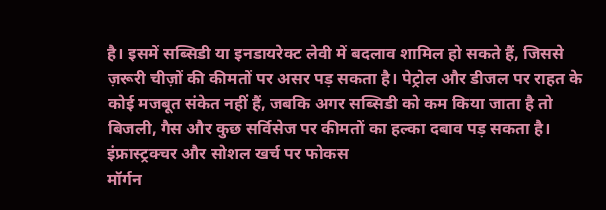है। इसमें सब्सिडी या इनडायरेक्ट लेवी में बदलाव शामिल हो सकते हैं, जिससे ज़रूरी चीज़ों की कीमतों पर असर पड़ सकता है। पेट्रोल और डीजल पर राहत के कोई मजबूत संकेत नहीं हैं, जबकि अगर सब्सिडी को कम किया जाता है तो बिजली, गैस और कुछ सर्विसेज पर कीमतों का हल्का दबाव पड़ सकता है।
इंफ्रास्ट्रक्चर और सोशल खर्च पर फोकस
मॉर्गन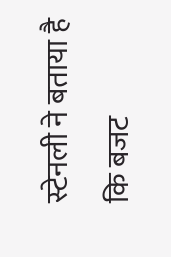स्टेनली ने बताया है कि बजट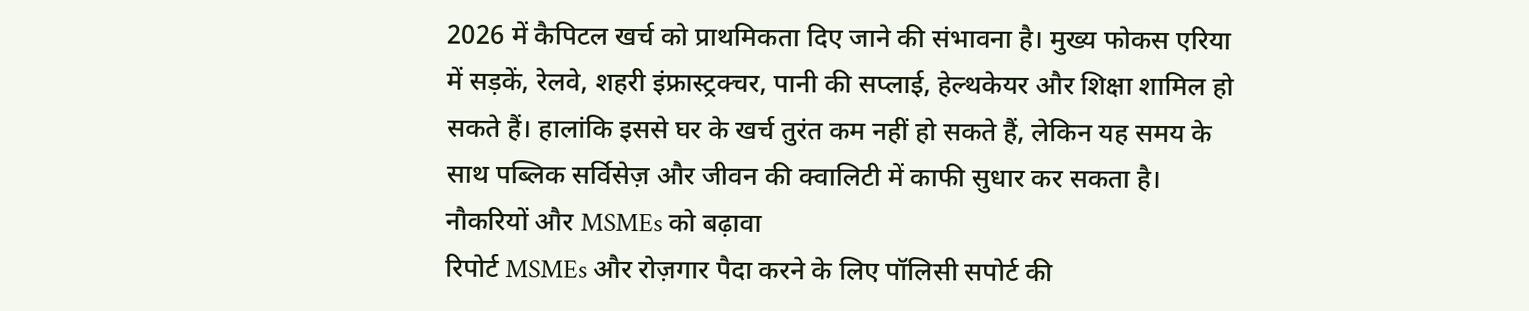2026 में कैपिटल खर्च को प्राथमिकता दिए जाने की संभावना है। मुख्य फोकस एरिया में सड़कें, रेलवे, शहरी इंफ्रास्ट्रक्चर, पानी की सप्लाई, हेल्थकेयर और शिक्षा शामिल हो सकते हैं। हालांकि इससे घर के खर्च तुरंत कम नहीं हो सकते हैं, लेकिन यह समय के साथ पब्लिक सर्विसेज़ और जीवन की क्वालिटी में काफी सुधार कर सकता है।
नौकरियों और MSMEs को बढ़ावा
रिपोर्ट MSMEs और रोज़गार पैदा करने के लिए पॉलिसी सपोर्ट की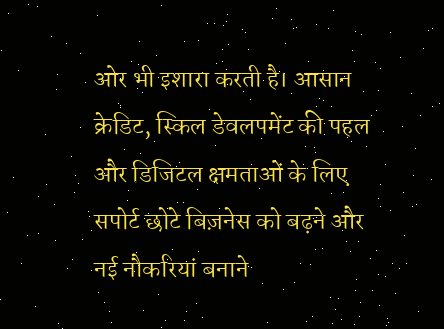ओर भी इशारा करती है। आसान क्रेडिट, स्किल डेवलपमेंट की पहल और डिजिटल क्षमताओं के लिए सपोर्ट छोटे बिज़नेस को बढ़ने और नई नौकरियां बनाने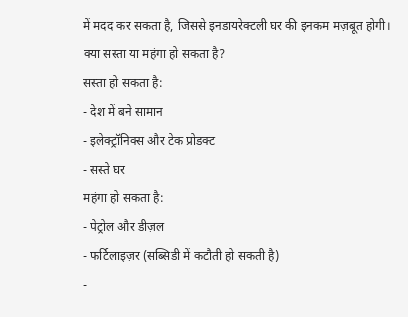में मदद कर सकता है, जिससे इनडायरेक्टली घर की इनकम मज़बूत होगी।
क्या सस्ता या महंगा हो सकता है?
सस्ता हो सकता है:
- देश में बने सामान
- इलेक्ट्रॉनिक्स और टेक प्रोडक्ट
- सस्ते घर
महंगा हो सकता है:
- पेट्रोल और डीज़ल
- फर्टिलाइज़र (सब्सिडी में कटौती हो सकती है)
-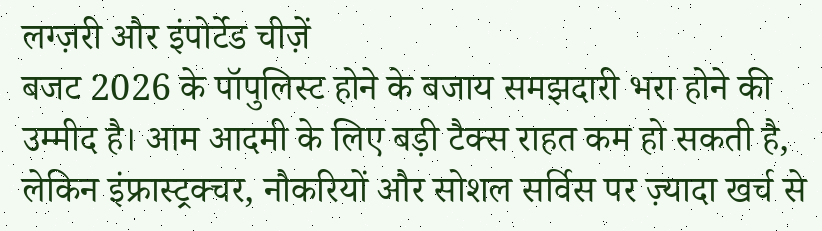लग्ज़री और इंपोर्टेड चीज़ें
बजट 2026 के पॉपुलिस्ट होने के बजाय समझदारी भरा होने की उम्मीद है। आम आदमी के लिए बड़ी टैक्स राहत कम हो सकती है, लेकिन इंफ्रास्ट्रक्चर, नौकरियों और सोशल सर्विस पर ज़्यादा खर्च से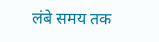लंबे समय तक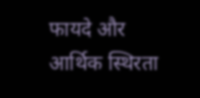फायदे और आर्थिक स्थिरता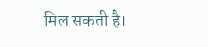मिल सकती है।